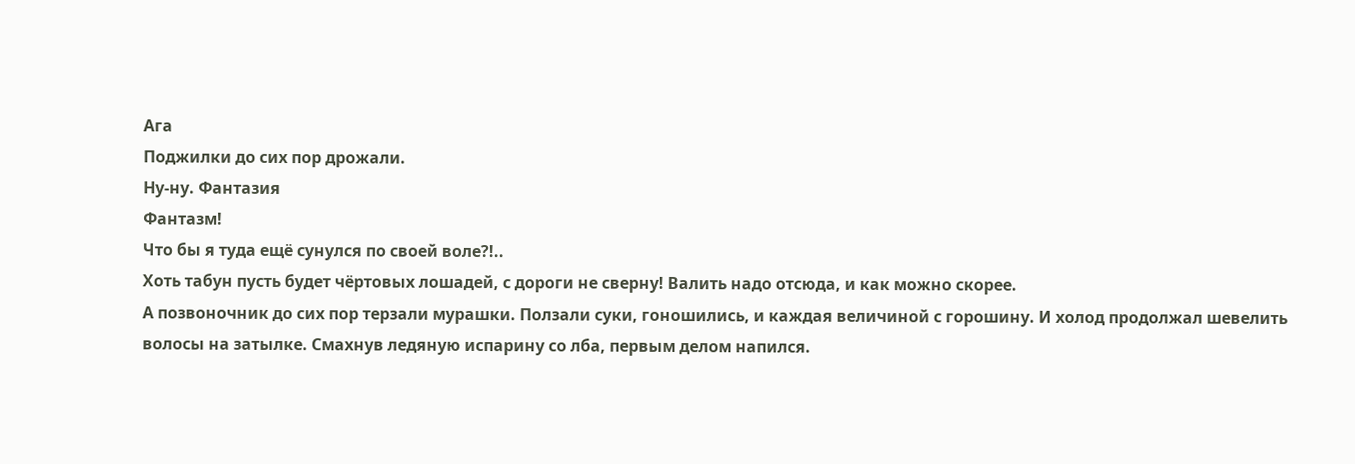Ага
Поджилки до сих пор дрожали.
Ну-ну. Фантазия
Фантазм!
Что бы я туда ещё сунулся по своей воле?!..
Хоть табун пусть будет чёртовых лошадей, с дороги не сверну! Валить надо отсюда, и как можно скорее.
А позвоночник до сих пор терзали мурашки. Ползали суки, гоношились, и каждая величиной с горошину. И холод продолжал шевелить волосы на затылке. Смахнув ледяную испарину со лба, первым делом напился.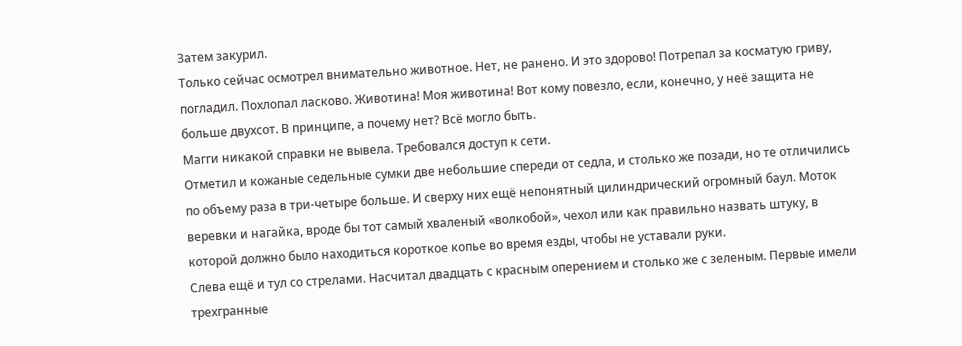Затем закурил.
Только сейчас осмотрел внимательно животное. Нет, не ранено. И это здорово! Потрепал за косматую гриву, погладил. Похлопал ласково. Животина! Моя животина! Вот кому повезло, если, конечно, у неё защита не больше двухсот. В принципе, а почему нет? Всё могло быть.
Магги никакой справки не вывела. Требовался доступ к сети.
Отметил и кожаные седельные сумки две небольшие спереди от седла, и столько же позади, но те отличились по объему раза в три-четыре больше. И сверху них ещё непонятный цилиндрический огромный баул. Моток веревки и нагайка, вроде бы тот самый хваленый «волкобой», чехол или как правильно назвать штуку, в которой должно было находиться короткое копье во время езды, чтобы не уставали руки.
Слева ещё и тул со стрелами. Насчитал двадцать с красным оперением и столько же с зеленым. Первые имели трехгранные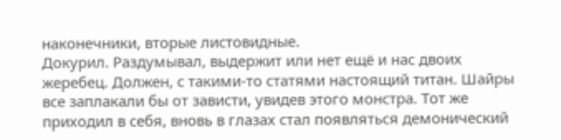наконечники, вторые листовидные.
Докурил. Раздумывал, выдержит или нет ещё и нас двоих жеребец. Должен, с такими-то статями настоящий титан. Шайры все заплакали бы от зависти, увидев этого монстра. Тот же приходил в себя, вновь в глазах стал появляться демонический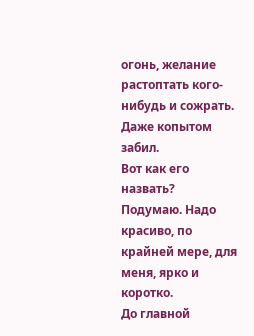огонь, желание растоптать кого-нибудь и сожрать. Даже копытом забил.
Вот как его назвать?
Подумаю. Надо красиво, по крайней мере, для меня, ярко и коротко.
До главной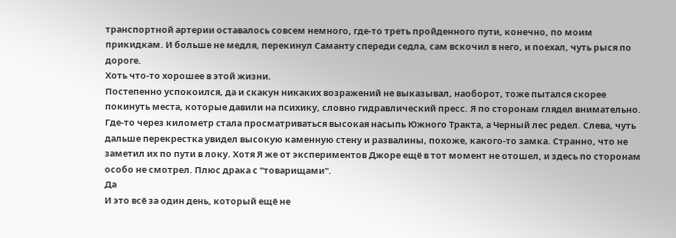транспортной артерии оставалось совсем немного, где-то треть пройденного пути, конечно, по моим прикидкам. И больше не медля, перекинул Саманту спереди седла, сам вскочил в него, и поехал, чуть рыся по дороге.
Хоть что-то хорошее в этой жизни.
Постепенно успокоился, да и скакун никаких возражений не выказывал, наоборот, тоже пытался скорее покинуть места, которые давили на психику, словно гидравлический пресс. Я по сторонам глядел внимательно.
Где-то через километр стала просматриваться высокая насыпь Южного Тракта, а Черный лес редел. Слева, чуть дальше перекрестка увидел высокую каменную стену и развалины, похоже, какого-то замка. Странно, что не заметил их по пути в локу. Хотя Я же от экспериментов Джоре ещё в тот момент не отошел, и здесь по сторонам особо не смотрел. Плюс драка с "товарищами".
Да
И это всё за один день, который ещё не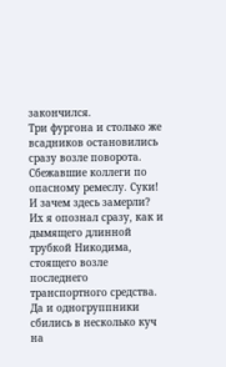закончился.
Три фургона и столько же всадников остановились сразу возле поворота. Сбежавшие коллеги по опасному ремеслу. Суки! И зачем здесь замерли? Их я опознал сразу, как и дымящего длинной трубкой Никодима, стоящего возле последнего транспортного средства. Да и одногруппники сбились в несколько куч на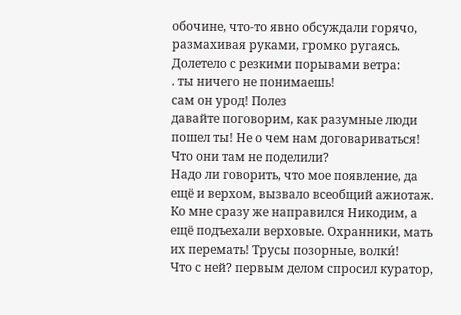обочине, что-то явно обсуждали горячо, размахивая руками, громко ругаясь. Долетело с резкими порывами ветра:
. ты ничего не понимаешь!
сам он урод! Полез
давайте поговорим, как разумные люди
пошел ты! Не о чем нам договариваться!
Что они там не поделили?
Надо ли говорить, что мое появление, да ещё и верхом, вызвало всеобщий ажиотаж. Ко мне сразу же направился Никодим, а ещё подъехали верховые. Охранники, мать их перемать! Трусы позорные, волки́!
Что с ней? первым делом спросил куратор,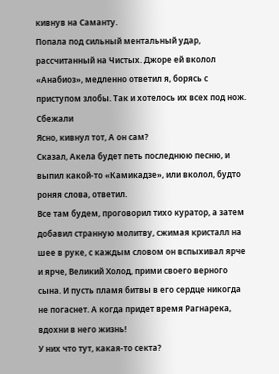кивнув на Саманту.
Попала под сильный ментальный удар, рассчитанный на Чистых. Джоре ей вколол «Анабиоз», медленно ответил я, борясь с приступом злобы. Так и хотелось их всех под нож.
Сбежали
Ясно, кивнул тот, А он сам?
Сказал, Акела будет петь последнюю песню, и выпил какой-то «Камикадзе», или вколол, будто роняя слова, ответил.
Все там будем, проговорил тихо куратор, а затем добавил странную молитву, сжимая кристалл на шее в руке, с каждым словом он вспыхивал ярче и ярче, Великий Холод, прими своего верного сына. И пусть пламя битвы в его сердце никогда не погаснет. А когда придет время Рагнарека, вдохни в него жизнь!
У них что тут, какая-то секта?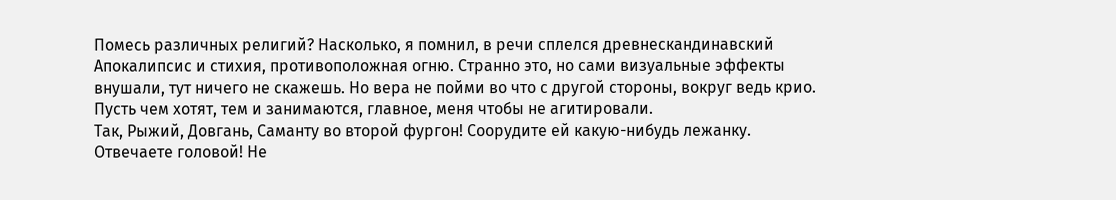Помесь различных религий? Насколько, я помнил, в речи сплелся древнескандинавский Апокалипсис и стихия, противоположная огню. Странно это, но сами визуальные эффекты внушали, тут ничего не скажешь. Но вера не пойми во что с другой стороны, вокруг ведь крио.
Пусть чем хотят, тем и занимаются, главное, меня чтобы не агитировали.
Так, Рыжий, Довгань, Саманту во второй фургон! Соорудите ей какую-нибудь лежанку. Отвечаете головой! Не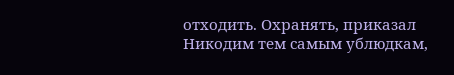отходить. Охранять, приказал Никодим тем самым ублюдкам,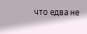что едва не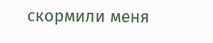скормили меня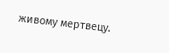живому мертвецу.